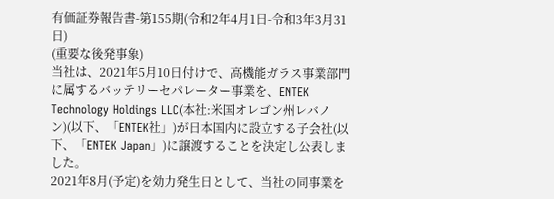有価証券報告書-第155期(令和2年4月1日-令和3年3月31日)
(重要な後発事象)
当社は、2021年5月10日付けで、高機能ガラス事業部門に属するバッテリーセパレーター事業を、ENTEK Technology Holdings LLC(本社:米国オレゴン州レバノン)(以下、「ENTEK社」)が日本国内に設立する子会社(以下、「ENTEK Japan」)に譲渡することを決定し公表しました。
2021年8月(予定)を効力発生日として、当社の同事業を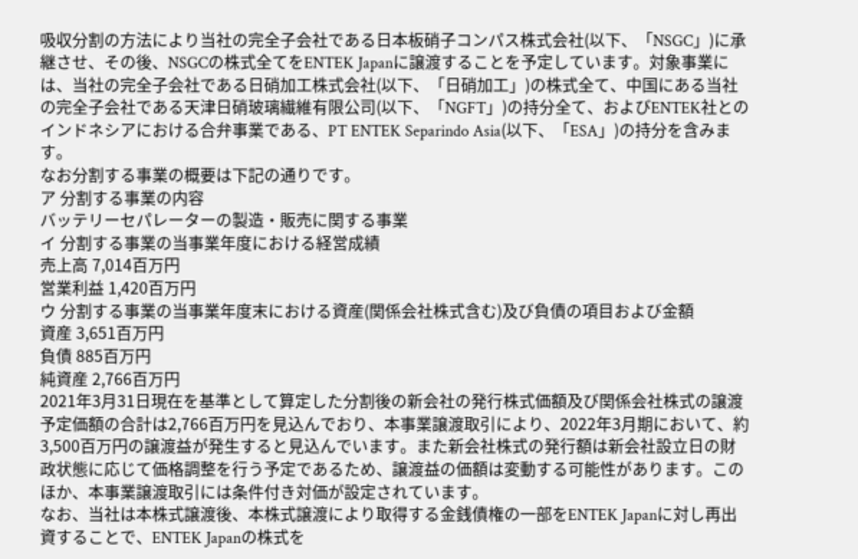吸収分割の方法により当社の完全子会社である日本板硝子コンパス株式会社(以下、「NSGC」)に承継させ、その後、NSGCの株式全てをENTEK Japanに譲渡することを予定しています。対象事業には、当社の完全子会社である日硝加工株式会社(以下、「日硝加工」)の株式全て、中国にある当社の完全子会社である天津日硝玻璃繊維有限公司(以下、「NGFT」)の持分全て、およびENTEK社とのインドネシアにおける合弁事業である、PT ENTEK Separindo Asia(以下、「ESA」)の持分を含みます。
なお分割する事業の概要は下記の通りです。
ア 分割する事業の内容
バッテリーセパレーターの製造・販売に関する事業
イ 分割する事業の当事業年度における経営成績
売上高 7,014百万円
営業利益 1,420百万円
ウ 分割する事業の当事業年度末における資産(関係会社株式含む)及び負債の項目および金額
資産 3,651百万円
負債 885百万円
純資産 2,766百万円
2021年3月31日現在を基準として算定した分割後の新会社の発行株式価額及び関係会社株式の譲渡予定価額の合計は2,766百万円を見込んでおり、本事業譲渡取引により、2022年3月期において、約3,500百万円の譲渡益が発生すると見込んでいます。また新会社株式の発行額は新会社設立日の財政状態に応じて価格調整を行う予定であるため、譲渡益の価額は変動する可能性があります。このほか、本事業譲渡取引には条件付き対価が設定されています。
なお、当社は本株式譲渡後、本株式譲渡により取得する金銭債権の一部をENTEK Japanに対し再出資することで、ENTEK Japanの株式を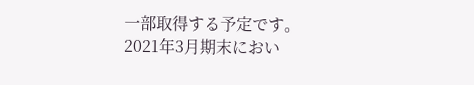一部取得する予定です。
2021年3月期末におい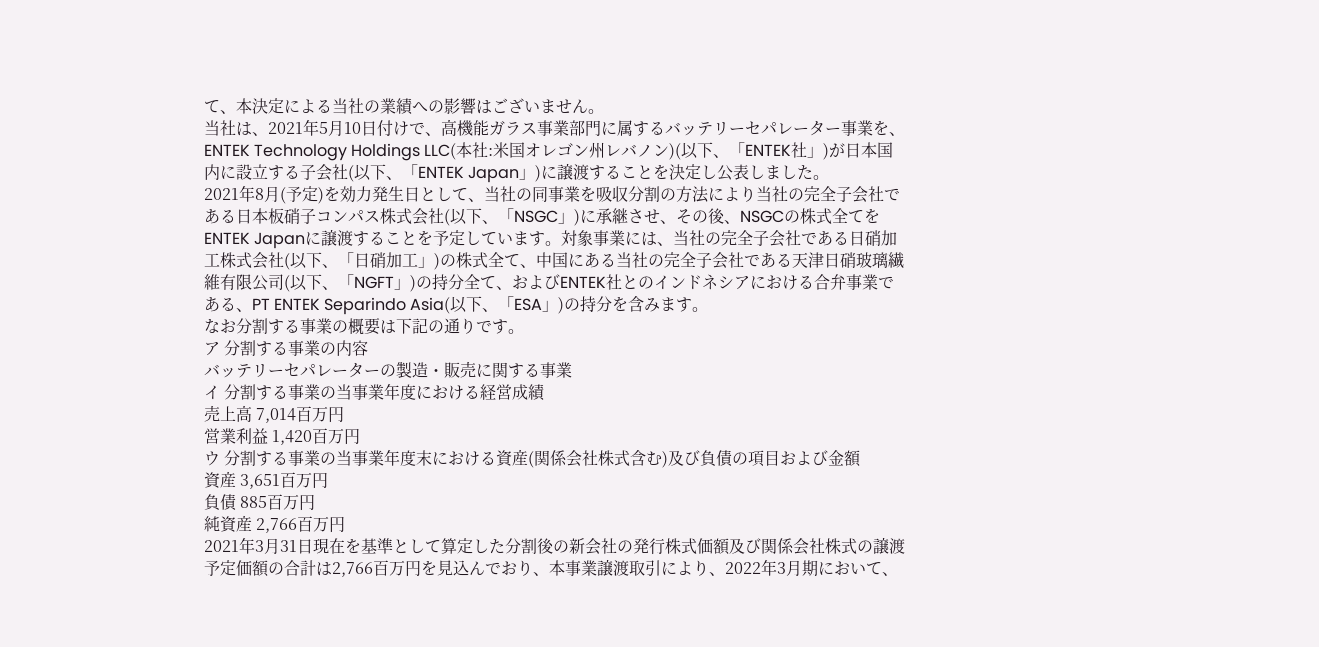て、本決定による当社の業績への影響はございません。
当社は、2021年5月10日付けで、高機能ガラス事業部門に属するバッテリーセパレーター事業を、ENTEK Technology Holdings LLC(本社:米国オレゴン州レバノン)(以下、「ENTEK社」)が日本国内に設立する子会社(以下、「ENTEK Japan」)に譲渡することを決定し公表しました。
2021年8月(予定)を効力発生日として、当社の同事業を吸収分割の方法により当社の完全子会社である日本板硝子コンパス株式会社(以下、「NSGC」)に承継させ、その後、NSGCの株式全てをENTEK Japanに譲渡することを予定しています。対象事業には、当社の完全子会社である日硝加工株式会社(以下、「日硝加工」)の株式全て、中国にある当社の完全子会社である天津日硝玻璃繊維有限公司(以下、「NGFT」)の持分全て、およびENTEK社とのインドネシアにおける合弁事業である、PT ENTEK Separindo Asia(以下、「ESA」)の持分を含みます。
なお分割する事業の概要は下記の通りです。
ア 分割する事業の内容
バッテリーセパレーターの製造・販売に関する事業
イ 分割する事業の当事業年度における経営成績
売上高 7,014百万円
営業利益 1,420百万円
ウ 分割する事業の当事業年度末における資産(関係会社株式含む)及び負債の項目および金額
資産 3,651百万円
負債 885百万円
純資産 2,766百万円
2021年3月31日現在を基準として算定した分割後の新会社の発行株式価額及び関係会社株式の譲渡予定価額の合計は2,766百万円を見込んでおり、本事業譲渡取引により、2022年3月期において、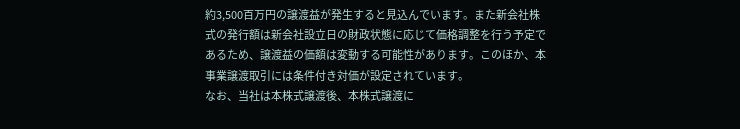約3,500百万円の譲渡益が発生すると見込んでいます。また新会社株式の発行額は新会社設立日の財政状態に応じて価格調整を行う予定であるため、譲渡益の価額は変動する可能性があります。このほか、本事業譲渡取引には条件付き対価が設定されています。
なお、当社は本株式譲渡後、本株式譲渡に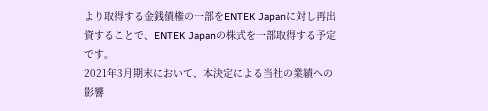より取得する金銭債権の一部をENTEK Japanに対し再出資することで、ENTEK Japanの株式を一部取得する予定です。
2021年3月期末において、本決定による当社の業績への影響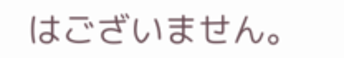はございません。